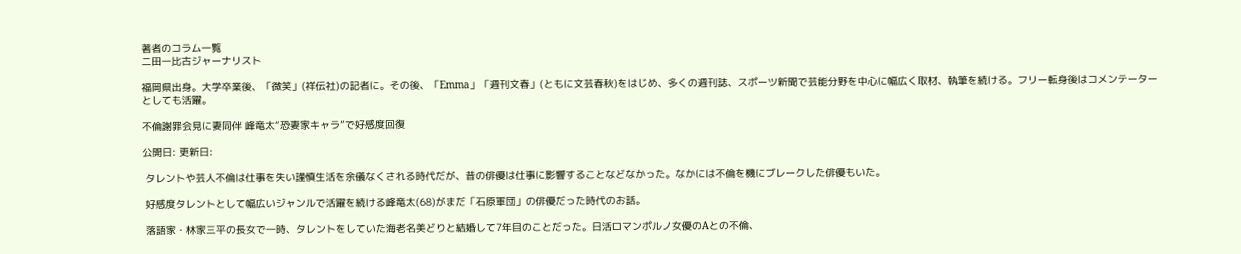著者のコラム一覧
二田一比古ジャーナリスト

福岡県出身。大学卒業後、「微笑」(祥伝社)の記者に。その後、「Emma」「週刊文春」(ともに文芸春秋)をはじめ、多くの週刊誌、スポーツ新聞で芸能分野を中心に幅広く取材、執筆を続ける。フリー転身後はコメンテーターとしても活躍。

不倫謝罪会見に妻同伴 峰竜太“恐妻家キャラ”で好感度回復

公開日: 更新日:

 タレントや芸人不倫は仕事を失い謹慎生活を余儀なくされる時代だが、昔の俳優は仕事に影響することなどなかった。なかには不倫を機にブレークした俳優もいた。

 好感度タレントとして幅広いジャンルで活躍を続ける峰竜太(68)がまだ「石原軍団」の俳優だった時代のお話。

 落語家・林家三平の長女で一時、タレントをしていた海老名美どりと結婚して7年目のことだった。日活ロマンポルノ女優のAとの不倫、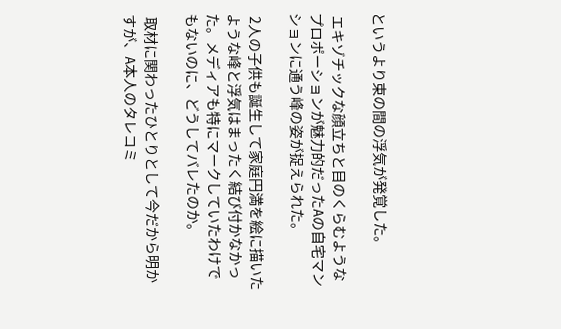というより束の間の浮気が発覚した。

 エキゾチックな顔立ちと目のくらむようなプロポーションが魅力的だったAの自宅マンションに通う峰の姿が捉えられた。

 2人の子供も誕生して家庭円満を絵に描いたような峰と浮気はまったく結び付かなかった。メディアも特にマークしていたわけでもないのに、どうしてバレたのか。

 取材に関わったひとりとして今だから明かすが、A本人のタレコミ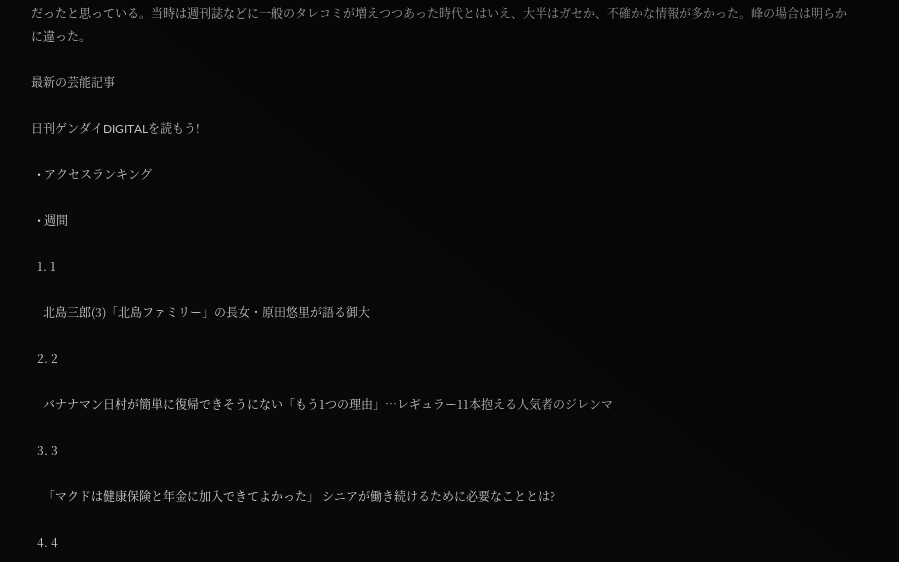だったと思っている。当時は週刊誌などに一般のタレコミが増えつつあった時代とはいえ、大半はガセか、不確かな情報が多かった。峰の場合は明らかに違った。

最新の芸能記事

日刊ゲンダイDIGITALを読もう!

  • アクセスランキング

  • 週間

  1. 1

    北島三郎(3)「北島ファミリー」の長女・原田悠里が語る御大

  2. 2

    バナナマン日村が簡単に復帰できそうにない「もう1つの理由」…レギュラー11本抱える人気者のジレンマ

  3. 3

    「マクドは健康保険と年金に加入できてよかった」 シニアが働き続けるために必要なこととは?

  4. 4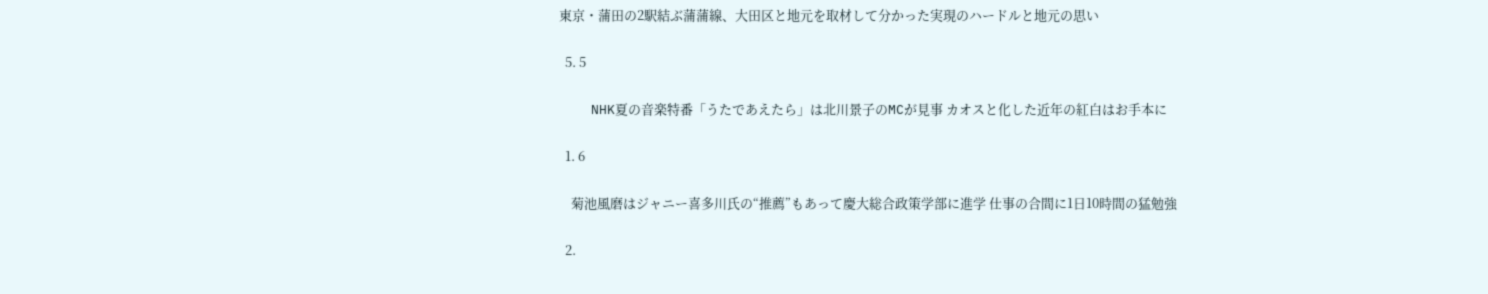東京・蒲田の2駅結ぶ蒲蒲線、大田区と地元を取材して分かった実現のハードルと地元の思い

  5. 5

    NHK夏の音楽特番「うたであえたら」は北川景子のMCが見事 カオスと化した近年の紅白はお手本に

  1. 6

    菊池風磨はジャニー喜多川氏の“推薦”もあって慶大総合政策学部に進学 仕事の合間に1日10時間の猛勉強

  2.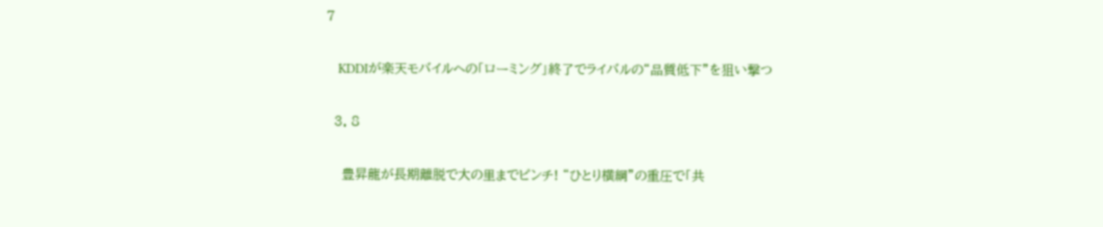7

    KDDIが楽天モバイルへの「ローミング」終了でライバルの“品質低下”を狙い撃つ

  3. 8

    豊昇龍が長期離脱で大の里までピンチ! “ひとり横綱”の重圧で「共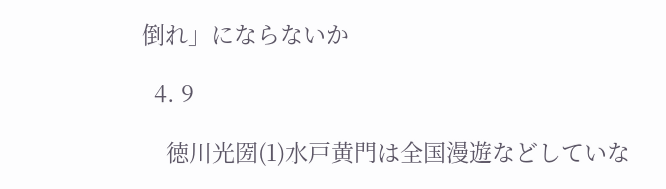倒れ」にならないか

  4. 9

    徳川光圀(1)水戸黄門は全国漫遊などしていな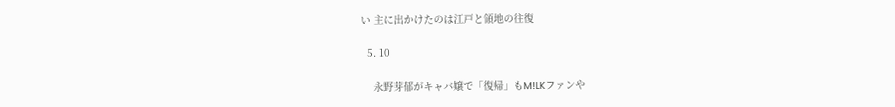い 主に出かけたのは江戸と領地の往復

  5. 10

    永野芽郁がキャバ嬢で「復帰」もM!LKファンや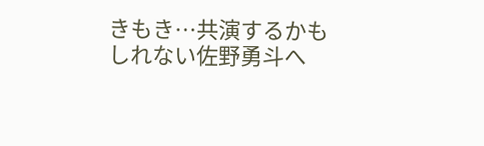きもき…共演するかもしれない佐野勇斗へ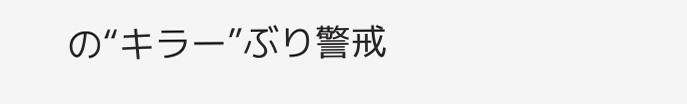の“キラー”ぶり警戒